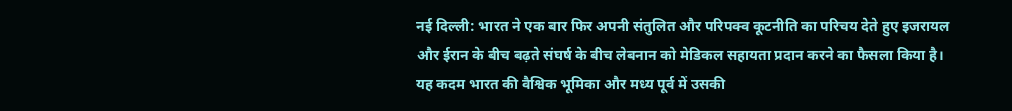नई दिल्ली: भारत ने एक बार फिर अपनी संतुलित और परिपक्व कूटनीति का परिचय देते हुए इजरायल और ईरान के बीच बढ़ते संघर्ष के बीच लेबनान को मेडिकल सहायता प्रदान करने का फैसला किया है। यह कदम भारत की वैश्विक भूमिका और मध्य पूर्व में उसकी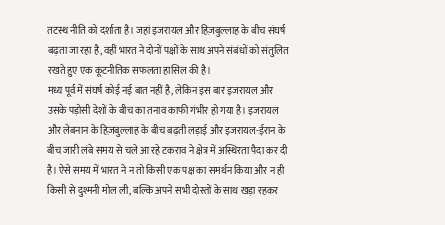तटस्थ नीति को दर्शाता है। जहां इजरायल और हिज़बुल्लाह के बीच संघर्ष बढ़ता जा रहा है, वहीं भारत ने दोनों पक्षों के साथ अपने संबंधों को संतुलित रखते हुए एक कूटनीतिक सफलता हासिल की है।
मध्य पूर्व में संघर्ष कोई नई बात नहीं है, लेकिन इस बार इजरायल और उसके पड़ोसी देशों के बीच का तनाव काफी गंभीर हो गया है। इजरायल और लेबनान के हिज़बुल्लाह के बीच बढ़ती लड़ाई और इजरायल-ईरान के बीच जारी लंबे समय से चले आ रहे टकराव ने क्षेत्र में अस्थिरता पैदा कर दी है। ऐसे समय में भारत ने न तो किसी एक पक्ष का समर्थन किया और न ही किसी से दुश्मनी मोल ली, बल्कि अपने सभी दोस्तों के साथ खड़ा रहकर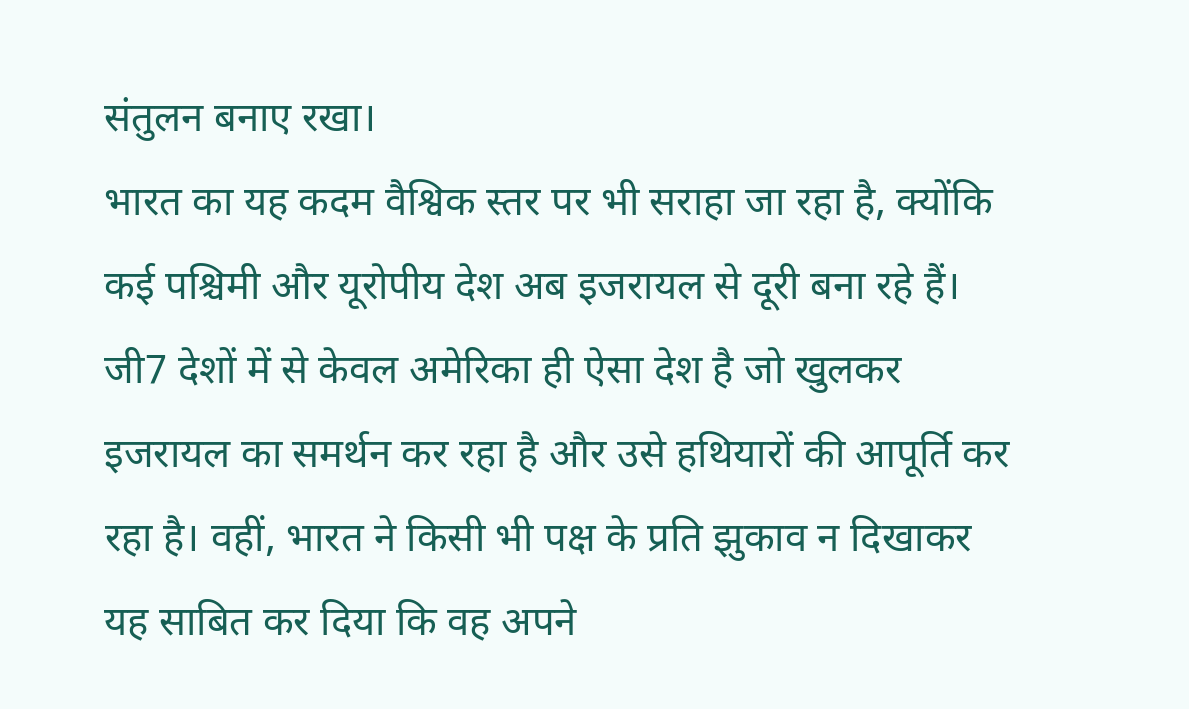संतुलन बनाए रखा।
भारत का यह कदम वैश्विक स्तर पर भी सराहा जा रहा है, क्योंकि कई पश्चिमी और यूरोपीय देश अब इजरायल से दूरी बना रहे हैं। जी7 देशों में से केवल अमेरिका ही ऐसा देश है जो खुलकर इजरायल का समर्थन कर रहा है और उसे हथियारों की आपूर्ति कर रहा है। वहीं, भारत ने किसी भी पक्ष के प्रति झुकाव न दिखाकर यह साबित कर दिया कि वह अपने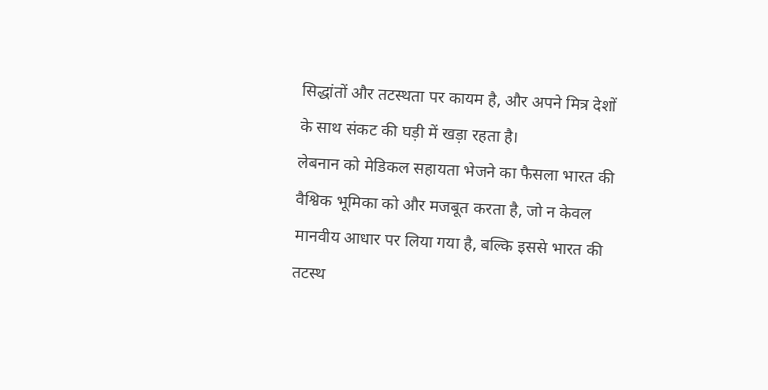सिद्धांतों और तटस्थता पर कायम है, और अपने मित्र देशों के साथ संकट की घड़ी में खड़ा रहता है।
लेबनान को मेडिकल सहायता भेजने का फैसला भारत की वैश्विक भूमिका को और मजबूत करता है, जो न केवल मानवीय आधार पर लिया गया है, बल्कि इससे भारत की तटस्थ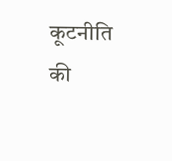कूटनीति की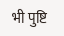भी पुष्टि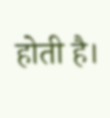होती है।